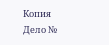Копия Дело №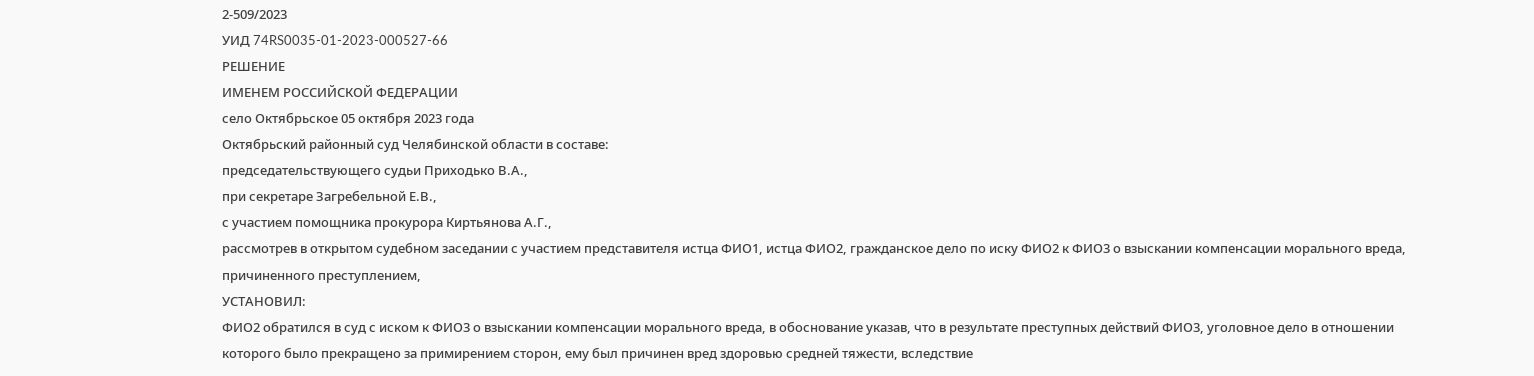2-509/2023
УИД 74RS0035-01-2023-000527-66
РЕШЕНИЕ
ИМЕНЕМ РОССИЙСКОЙ ФЕДЕРАЦИИ
село Октябрьское 05 октября 2023 года
Октябрьский районный суд Челябинской области в составе:
председательствующего судьи Приходько В.А.,
при секретаре Загребельной Е.В.,
с участием помощника прокурора Киртьянова А.Г.,
рассмотрев в открытом судебном заседании с участием представителя истца ФИО1, истца ФИО2, гражданское дело по иску ФИО2 к ФИО3 о взыскании компенсации морального вреда, причиненного преступлением,
УСТАНОВИЛ:
ФИО2 обратился в суд с иском к ФИО3 о взыскании компенсации морального вреда, в обоснование указав, что в результате преступных действий ФИО3, уголовное дело в отношении которого было прекращено за примирением сторон, ему был причинен вред здоровью средней тяжести, вследствие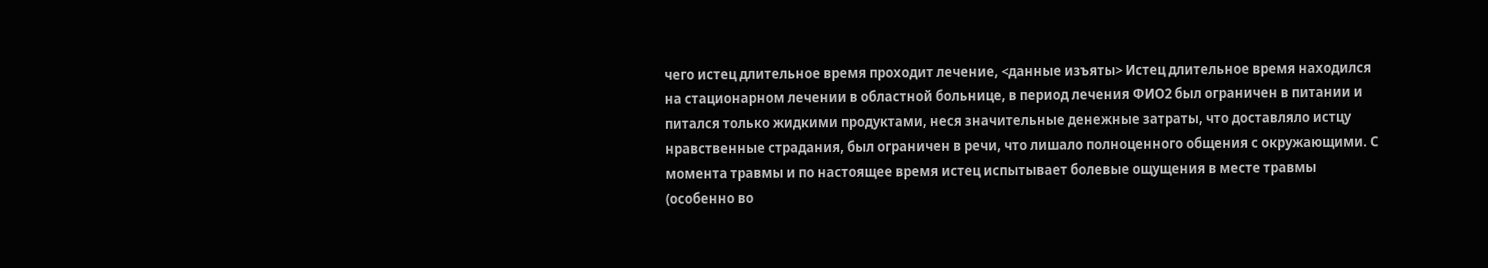чего истец длительное время проходит лечение, <данные изъяты> Истец длительное время находился на стационарном лечении в областной больнице, в период лечения ФИО2 был ограничен в питании и питался только жидкими продуктами, неся значительные денежные затраты, что доставляло истцу нравственные страдания, был ограничен в речи, что лишало полноценного общения с окружающими. С момента травмы и по настоящее время истец испытывает болевые ощущения в месте травмы (особенно во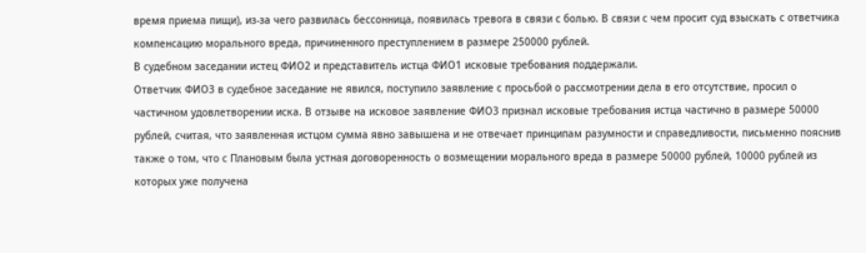время приема пищи), из-за чего развилась бессонница, появилась тревога в связи с болью. В связи с чем просит суд взыскать с ответчика компенсацию морального вреда, причиненного преступлением в размере 250000 рублей.
В судебном заседании истец ФИО2 и представитель истца ФИО1 исковые требования поддержали.
Ответчик ФИО3 в судебное заседание не явился, поступило заявление с просьбой о рассмотрении дела в его отсутствие, просил о частичном удовлетворении иска. В отзыве на исковое заявление ФИО3 признал исковые требования истца частично в размере 50000 рублей, считая, что заявленная истцом сумма явно завышена и не отвечает принципам разумности и справедливости, письменно пояснив также о том, что с Плановым была устная договоренность о возмещении морального вреда в размере 50000 рублей, 10000 рублей из которых уже получена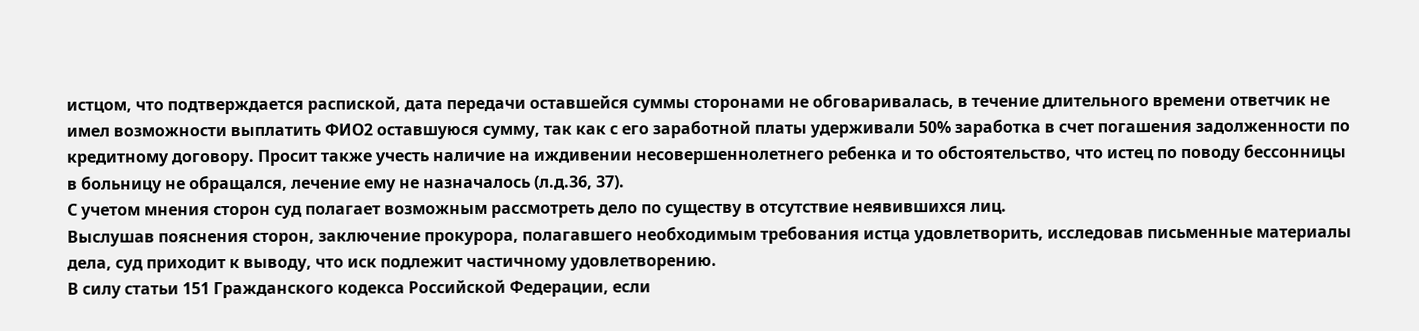истцом, что подтверждается распиской, дата передачи оставшейся суммы сторонами не обговаривалась, в течение длительного времени ответчик не имел возможности выплатить ФИО2 оставшуюся сумму, так как с его заработной платы удерживали 50% заработка в счет погашения задолженности по кредитному договору. Просит также учесть наличие на иждивении несовершеннолетнего ребенка и то обстоятельство, что истец по поводу бессонницы в больницу не обращался, лечение ему не назначалось (л.д.36, 37).
С учетом мнения сторон суд полагает возможным рассмотреть дело по существу в отсутствие неявившихся лиц.
Выслушав пояснения сторон, заключение прокурора, полагавшего необходимым требования истца удовлетворить, исследовав письменные материалы дела, суд приходит к выводу, что иск подлежит частичному удовлетворению.
В силу статьи 151 Гражданского кодекса Российской Федерации, если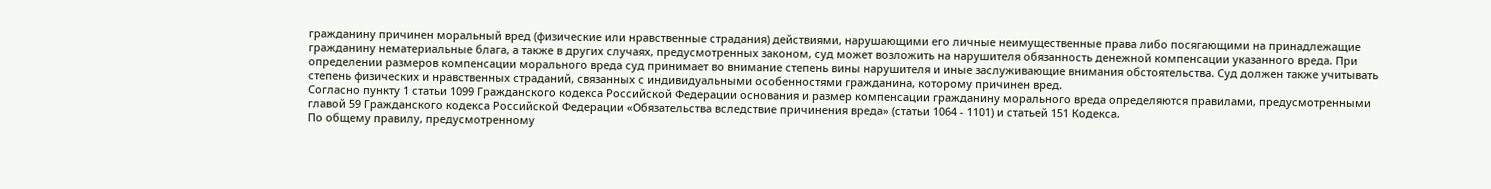гражданину причинен моральный вред (физические или нравственные страдания) действиями, нарушающими его личные неимущественные права либо посягающими на принадлежащие гражданину нематериальные блага, а также в других случаях, предусмотренных законом, суд может возложить на нарушителя обязанность денежной компенсации указанного вреда. При определении размеров компенсации морального вреда суд принимает во внимание степень вины нарушителя и иные заслуживающие внимания обстоятельства. Суд должен также учитывать степень физических и нравственных страданий, связанных с индивидуальными особенностями гражданина, которому причинен вред.
Согласно пункту 1 статьи 1099 Гражданского кодекса Российской Федерации основания и размер компенсации гражданину морального вреда определяются правилами, предусмотренными главой 59 Гражданского кодекса Российской Федерации «Обязательства вследствие причинения вреда» (статьи 1064 - 1101) и статьей 151 Кодекса.
По общему правилу, предусмотренному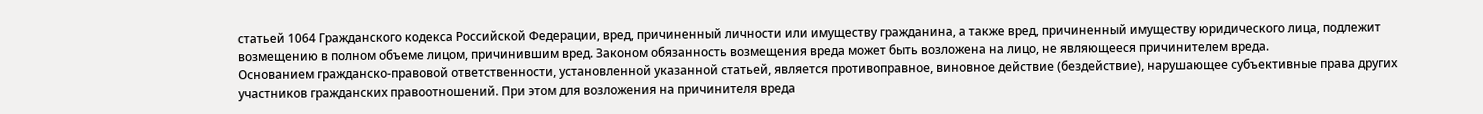статьей 1064 Гражданского кодекса Российской Федерации, вред, причиненный личности или имуществу гражданина, а также вред, причиненный имуществу юридического лица, подлежит возмещению в полном объеме лицом, причинившим вред. Законом обязанность возмещения вреда может быть возложена на лицо, не являющееся причинителем вреда.
Основанием гражданско-правовой ответственности, установленной указанной статьей, является противоправное, виновное действие (бездействие), нарушающее субъективные права других участников гражданских правоотношений. При этом для возложения на причинителя вреда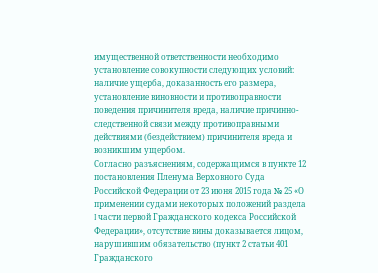имущественной ответственности необходимо установление совокупности следующих условий: наличие ущерба, доказанность его размера, установление виновности и противоправности поведения причинителя вреда, наличие причинно-следственной связи между противоправными действиями (бездействием) причинителя вреда и возникшим ущербом.
Согласно разъяснениям, содержащимся в пункте 12 постановления Пленума Верховного Суда Российской Федерации от 23 июня 2015 года № 25 «О применении судами некоторых положений раздела I части первой Гражданского кодекса Российской Федерации», отсутствие вины доказывается лицом, нарушившим обязательство (пункт 2 статьи 401 Гражданского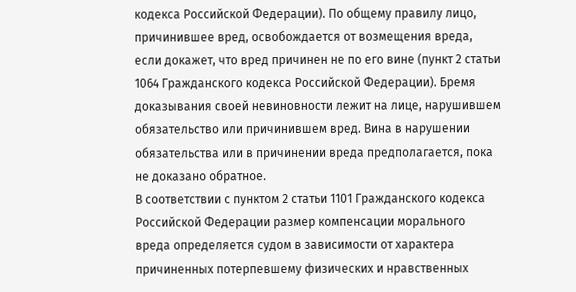кодекса Российской Федерации). По общему правилу лицо, причинившее вред, освобождается от возмещения вреда, если докажет, что вред причинен не по его вине (пункт 2 статьи 1064 Гражданского кодекса Российской Федерации). Бремя доказывания своей невиновности лежит на лице, нарушившем обязательство или причинившем вред. Вина в нарушении обязательства или в причинении вреда предполагается, пока не доказано обратное.
В соответствии с пунктом 2 статьи 1101 Гражданского кодекса Российской Федерации размер компенсации морального вреда определяется судом в зависимости от характера причиненных потерпевшему физических и нравственных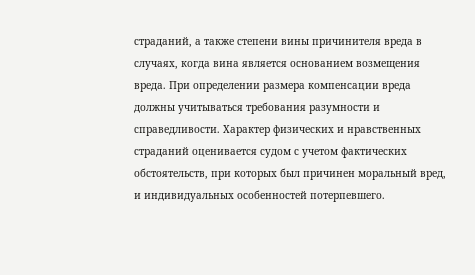страданий, а также степени вины причинителя вреда в случаях, когда вина является основанием возмещения вреда. При определении размера компенсации вреда должны учитываться требования разумности и справедливости. Характер физических и нравственных страданий оценивается судом с учетом фактических обстоятельств, при которых был причинен моральный вред, и индивидуальных особенностей потерпевшего.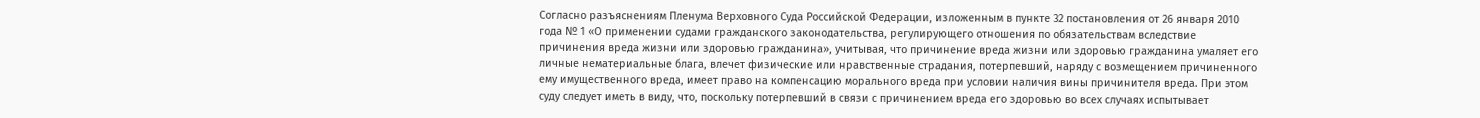Согласно разъяснениям Пленума Верховного Суда Российской Федерации, изложенным в пункте 32 постановления от 26 января 2010 года № 1 «О применении судами гражданского законодательства, регулирующего отношения по обязательствам вследствие причинения вреда жизни или здоровью гражданина», учитывая, что причинение вреда жизни или здоровью гражданина умаляет его личные нематериальные блага, влечет физические или нравственные страдания, потерпевший, наряду с возмещением причиненного ему имущественного вреда, имеет право на компенсацию морального вреда при условии наличия вины причинителя вреда. При этом суду следует иметь в виду, что, поскольку потерпевший в связи с причинением вреда его здоровью во всех случаях испытывает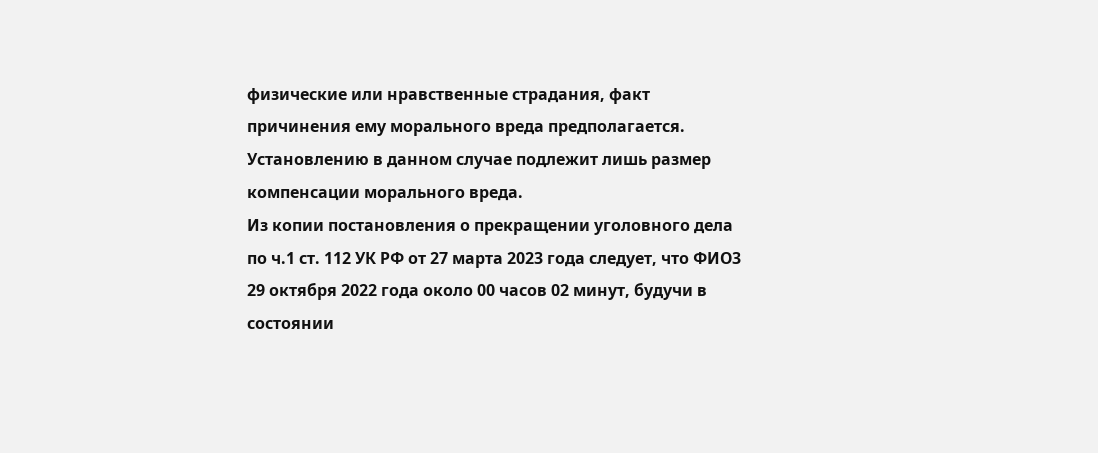физические или нравственные страдания, факт причинения ему морального вреда предполагается. Установлению в данном случае подлежит лишь размер компенсации морального вреда.
Из копии постановления о прекращении уголовного дела по ч.1 ст. 112 УК РФ от 27 марта 2023 года следует, что ФИО3 29 октября 2022 года около 00 часов 02 минут, будучи в состоянии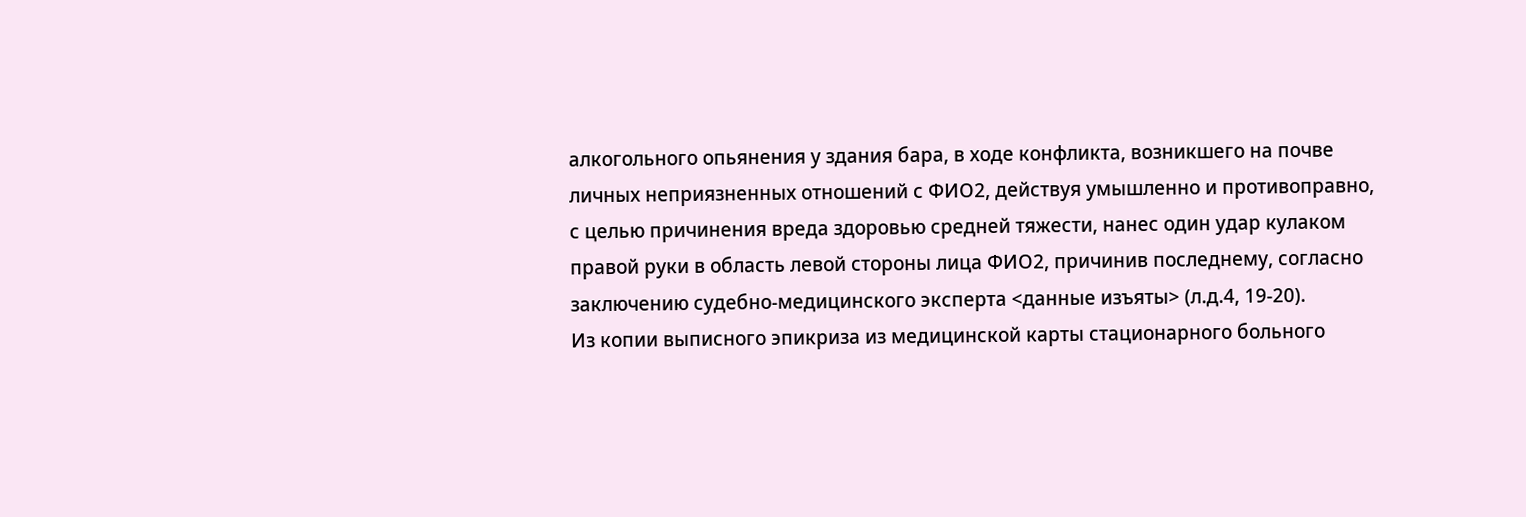алкогольного опьянения у здания бара, в ходе конфликта, возникшего на почве личных неприязненных отношений с ФИО2, действуя умышленно и противоправно, с целью причинения вреда здоровью средней тяжести, нанес один удар кулаком правой руки в область левой стороны лица ФИО2, причинив последнему, согласно заключению судебно-медицинского эксперта <данные изъяты> (л.д.4, 19-20).
Из копии выписного эпикриза из медицинской карты стационарного больного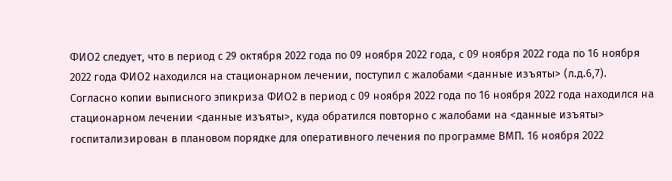ФИО2 следует, что в период с 29 октября 2022 года по 09 ноября 2022 года, с 09 ноября 2022 года по 16 ноября 2022 года ФИО2 находился на стационарном лечении, поступил с жалобами <данные изъяты> (л.д.6,7).
Согласно копии выписного эпикриза ФИО2 в период с 09 ноября 2022 года по 16 ноября 2022 года находился на стационарном лечении <данные изъяты>, куда обратился повторно с жалобами на <данные изъяты> госпитализирован в плановом порядке для оперативного лечения по программе ВМП. 16 ноября 2022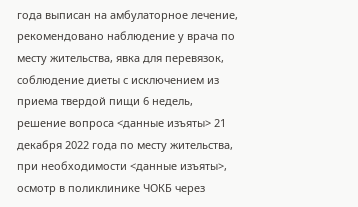года выписан на амбулаторное лечение, рекомендовано наблюдение у врача по месту жительства, явка для перевязок, соблюдение диеты с исключением из приема твердой пищи 6 недель, решение вопроса <данные изъяты> 21 декабря 2022 года по месту жительства, при необходимости <данные изъяты>, осмотр в поликлинике ЧОКБ через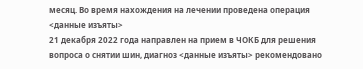месяц. Во время нахождения на лечении проведена операция <данные изъяты>
21 декабря 2022 года направлен на прием в ЧОКБ для решения вопроса о снятии шин, диагноз <данные изъяты> рекомендовано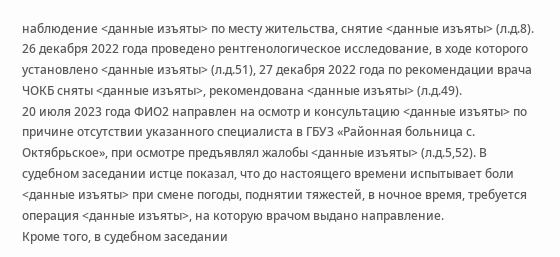наблюдение <данные изъяты> по месту жительства, снятие <данные изъяты> (л.д.8).
26 декабря 2022 года проведено рентгенологическое исследование, в ходе которого установлено <данные изъяты> (л.д.51), 27 декабря 2022 года по рекомендации врача ЧОКБ сняты <данные изъяты>, рекомендована <данные изъяты> (л.д.49).
20 июля 2023 года ФИО2 направлен на осмотр и консультацию <данные изъяты> по причине отсутствии указанного специалиста в ГБУЗ «Районная больница с. Октябрьское», при осмотре предъявлял жалобы <данные изъяты> (л.д.5,52). В судебном заседании истце показал, что до настоящего времени испытывает боли <данные изъяты> при смене погоды, поднятии тяжестей, в ночное время, требуется операция <данные изъяты>, на которую врачом выдано направление.
Кроме того, в судебном заседании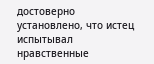достоверно установлено, что истец испытывал нравственные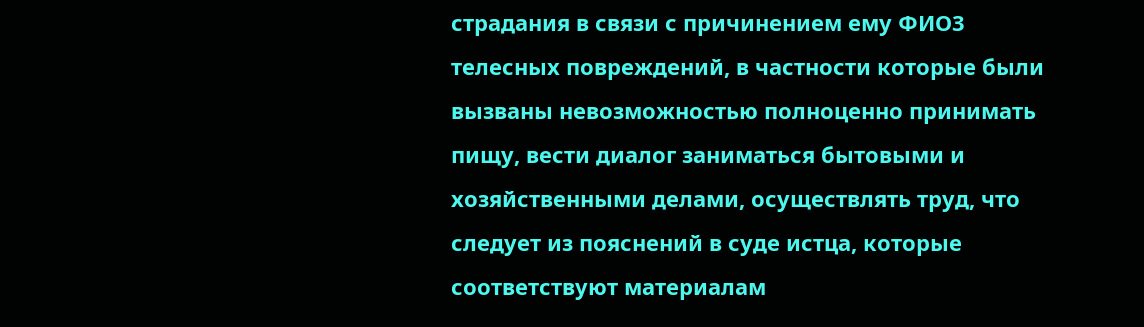страдания в связи с причинением ему ФИО3 телесных повреждений, в частности которые были вызваны невозможностью полноценно принимать пищу, вести диалог заниматься бытовыми и хозяйственными делами, осуществлять труд, что следует из пояснений в суде истца, которые соответствуют материалам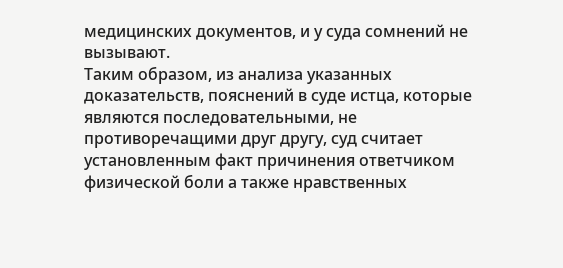медицинских документов, и у суда сомнений не вызывают.
Таким образом, из анализа указанных доказательств, пояснений в суде истца, которые являются последовательными, не противоречащими друг другу, суд считает установленным факт причинения ответчиком физической боли а также нравственных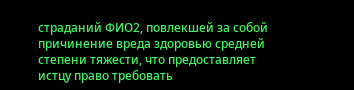страданий ФИО2, повлекшей за собой причинение вреда здоровью средней степени тяжести, что предоставляет истцу право требовать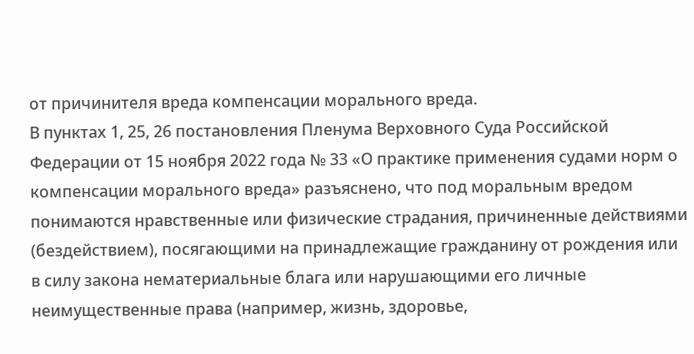от причинителя вреда компенсации морального вреда.
В пунктах 1, 25, 26 постановления Пленума Верховного Суда Российской Федерации от 15 ноября 2022 года № 33 «О практике применения судами норм о компенсации морального вреда» разъяснено, что под моральным вредом понимаются нравственные или физические страдания, причиненные действиями (бездействием), посягающими на принадлежащие гражданину от рождения или в силу закона нематериальные блага или нарушающими его личные неимущественные права (например, жизнь, здоровье,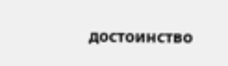достоинство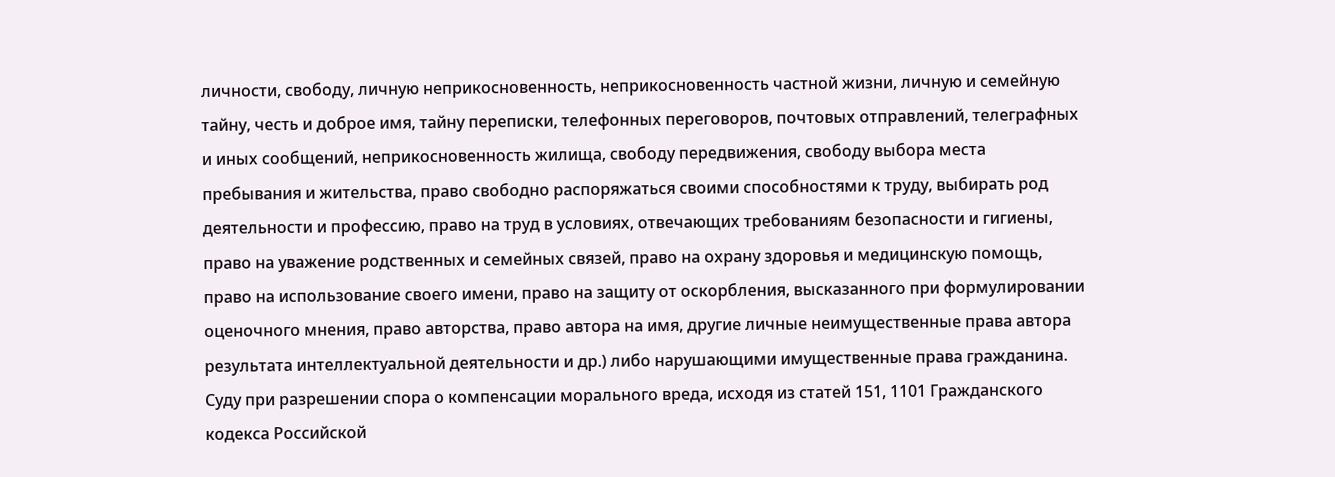личности, свободу, личную неприкосновенность, неприкосновенность частной жизни, личную и семейную тайну, честь и доброе имя, тайну переписки, телефонных переговоров, почтовых отправлений, телеграфных и иных сообщений, неприкосновенность жилища, свободу передвижения, свободу выбора места пребывания и жительства, право свободно распоряжаться своими способностями к труду, выбирать род деятельности и профессию, право на труд в условиях, отвечающих требованиям безопасности и гигиены, право на уважение родственных и семейных связей, право на охрану здоровья и медицинскую помощь, право на использование своего имени, право на защиту от оскорбления, высказанного при формулировании оценочного мнения, право авторства, право автора на имя, другие личные неимущественные права автора результата интеллектуальной деятельности и др.) либо нарушающими имущественные права гражданина.
Суду при разрешении спора о компенсации морального вреда, исходя из статей 151, 1101 Гражданского кодекса Российской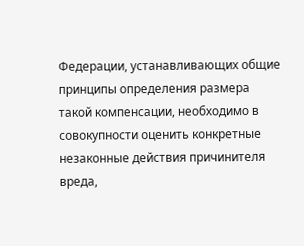Федерации, устанавливающих общие принципы определения размера такой компенсации, необходимо в совокупности оценить конкретные незаконные действия причинителя вреда,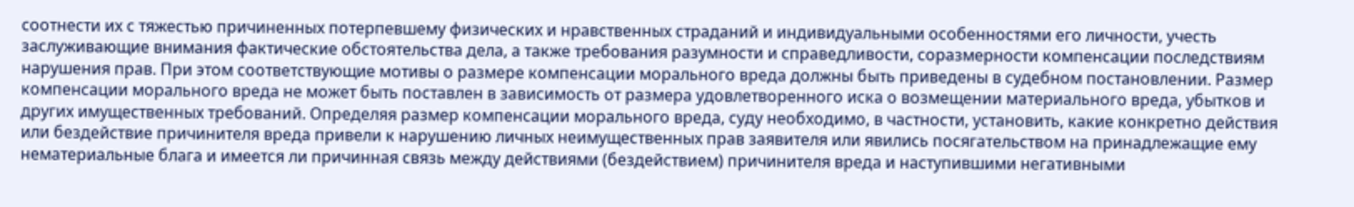соотнести их с тяжестью причиненных потерпевшему физических и нравственных страданий и индивидуальными особенностями его личности, учесть заслуживающие внимания фактические обстоятельства дела, а также требования разумности и справедливости, соразмерности компенсации последствиям нарушения прав. При этом соответствующие мотивы о размере компенсации морального вреда должны быть приведены в судебном постановлении. Размер компенсации морального вреда не может быть поставлен в зависимость от размера удовлетворенного иска о возмещении материального вреда, убытков и других имущественных требований. Определяя размер компенсации морального вреда, суду необходимо, в частности, установить, какие конкретно действия или бездействие причинителя вреда привели к нарушению личных неимущественных прав заявителя или явились посягательством на принадлежащие ему нематериальные блага и имеется ли причинная связь между действиями (бездействием) причинителя вреда и наступившими негативными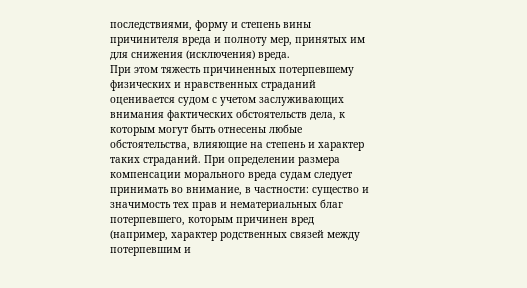последствиями, форму и степень вины причинителя вреда и полноту мер, принятых им для снижения (исключения) вреда.
При этом тяжесть причиненных потерпевшему физических и нравственных страданий оценивается судом с учетом заслуживающих внимания фактических обстоятельств дела, к которым могут быть отнесены любые обстоятельства, влияющие на степень и характер таких страданий. При определении размера компенсации морального вреда судам следует принимать во внимание, в частности: существо и значимость тех прав и нематериальных благ потерпевшего, которым причинен вред (например, характер родственных связей между потерпевшим и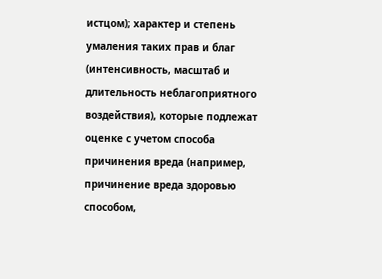истцом); характер и степень умаления таких прав и благ (интенсивность, масштаб и длительность неблагоприятного воздействия), которые подлежат оценке с учетом способа причинения вреда (например, причинение вреда здоровью способом,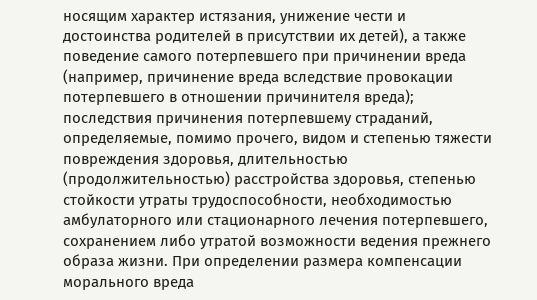носящим характер истязания, унижение чести и достоинства родителей в присутствии их детей), а также поведение самого потерпевшего при причинении вреда (например, причинение вреда вследствие провокации потерпевшего в отношении причинителя вреда); последствия причинения потерпевшему страданий, определяемые, помимо прочего, видом и степенью тяжести повреждения здоровья, длительностью (продолжительностью) расстройства здоровья, степенью стойкости утраты трудоспособности, необходимостью амбулаторного или стационарного лечения потерпевшего, сохранением либо утратой возможности ведения прежнего образа жизни. При определении размера компенсации морального вреда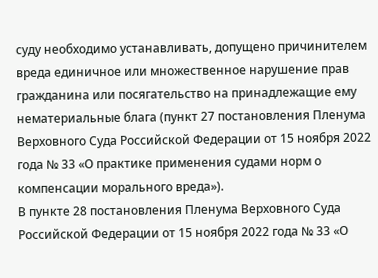суду необходимо устанавливать, допущено причинителем вреда единичное или множественное нарушение прав гражданина или посягательство на принадлежащие ему нематериальные блага (пункт 27 постановления Пленума Верховного Суда Российской Федерации от 15 ноября 2022 года № 33 «О практике применения судами норм о компенсации морального вреда»).
В пункте 28 постановления Пленума Верховного Суда Российской Федерации от 15 ноября 2022 года № 33 «О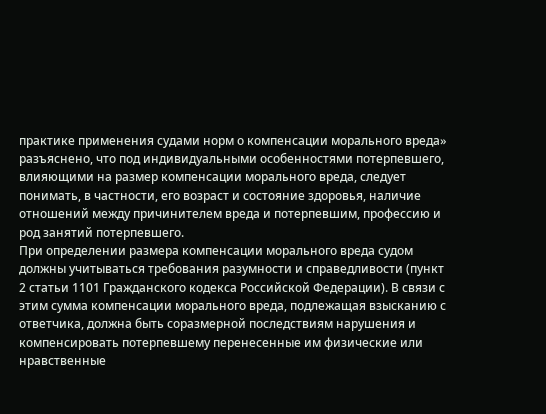практике применения судами норм о компенсации морального вреда» разъяснено, что под индивидуальными особенностями потерпевшего, влияющими на размер компенсации морального вреда, следует понимать, в частности, его возраст и состояние здоровья, наличие отношений между причинителем вреда и потерпевшим, профессию и род занятий потерпевшего.
При определении размера компенсации морального вреда судом должны учитываться требования разумности и справедливости (пункт 2 статьи 1101 Гражданского кодекса Российской Федерации). В связи с этим сумма компенсации морального вреда, подлежащая взысканию с ответчика, должна быть соразмерной последствиям нарушения и компенсировать потерпевшему перенесенные им физические или нравственные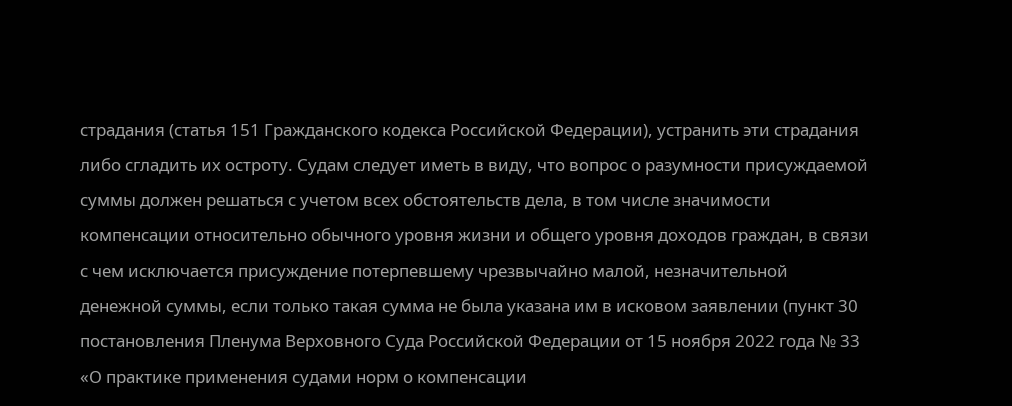страдания (статья 151 Гражданского кодекса Российской Федерации), устранить эти страдания либо сгладить их остроту. Судам следует иметь в виду, что вопрос о разумности присуждаемой суммы должен решаться с учетом всех обстоятельств дела, в том числе значимости компенсации относительно обычного уровня жизни и общего уровня доходов граждан, в связи с чем исключается присуждение потерпевшему чрезвычайно малой, незначительной денежной суммы, если только такая сумма не была указана им в исковом заявлении (пункт 30 постановления Пленума Верховного Суда Российской Федерации от 15 ноября 2022 года № 33 «О практике применения судами норм о компенсации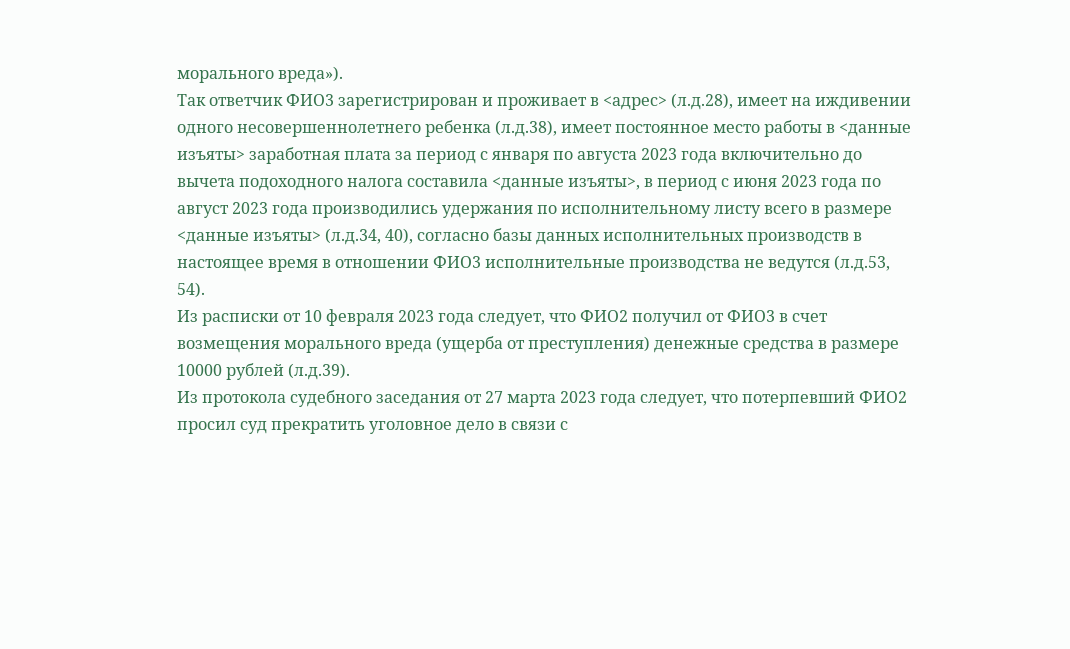морального вреда»).
Так ответчик ФИО3 зарегистрирован и проживает в <адрес> (л.д.28), имеет на иждивении одного несовершеннолетнего ребенка (л.д.38), имеет постоянное место работы в <данные изъяты> заработная плата за период с января по августа 2023 года включительно до вычета подоходного налога составила <данные изъяты>, в период с июня 2023 года по август 2023 года производились удержания по исполнительному листу всего в размере <данные изъяты> (л.д.34, 40), согласно базы данных исполнительных производств в настоящее время в отношении ФИО3 исполнительные производства не ведутся (л.д.53, 54).
Из расписки от 10 февраля 2023 года следует, что ФИО2 получил от ФИО3 в счет возмещения морального вреда (ущерба от преступления) денежные средства в размере 10000 рублей (л.д.39).
Из протокола судебного заседания от 27 марта 2023 года следует, что потерпевший ФИО2 просил суд прекратить уголовное дело в связи с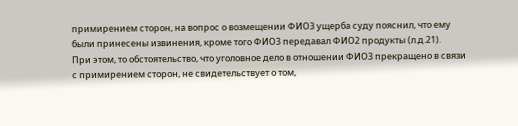примирением сторон, на вопрос о возмещении ФИО3 ущерба суду пояснил, что ему были принесены извинения, кроме того ФИО3 передавал ФИО2 продукты (л.д.21).
При этом, то обстоятельство, что уголовное дело в отношении ФИО3 прекращено в связи с примирением сторон, не свидетельствует о том,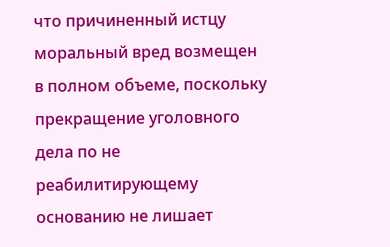что причиненный истцу моральный вред возмещен в полном объеме, поскольку прекращение уголовного дела по не реабилитирующему основанию не лишает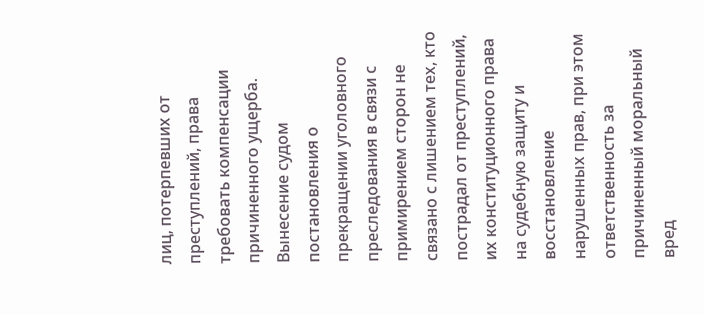лиц, потерпевших от преступлений, права требовать компенсации причиненного ущерба.
Вынесение судом постановления о прекращении уголовного преследования в связи с примирением сторон не связано с лишением тех, кто пострадал от преступлений, их конституционного права на судебную защиту и восстановление нарушенных прав, при этом ответственность за причиненный моральный вред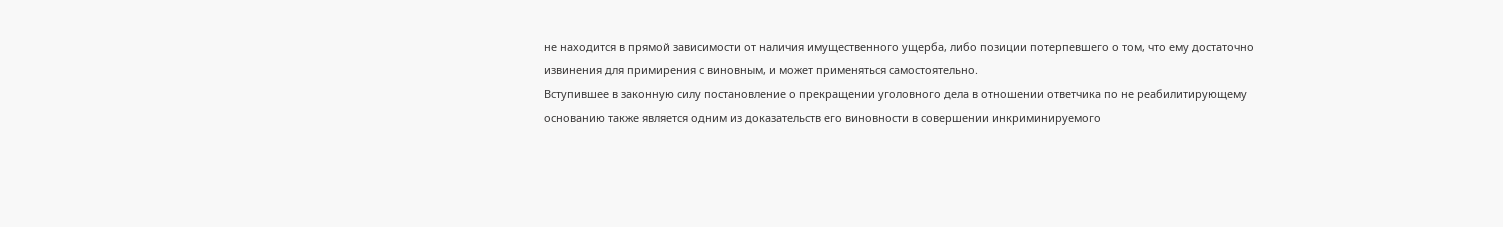не находится в прямой зависимости от наличия имущественного ущерба, либо позиции потерпевшего о том, что ему достаточно извинения для примирения с виновным, и может применяться самостоятельно.
Вступившее в законную силу постановление о прекращении уголовного дела в отношении ответчика по не реабилитирующему основанию также является одним из доказательств его виновности в совершении инкриминируемого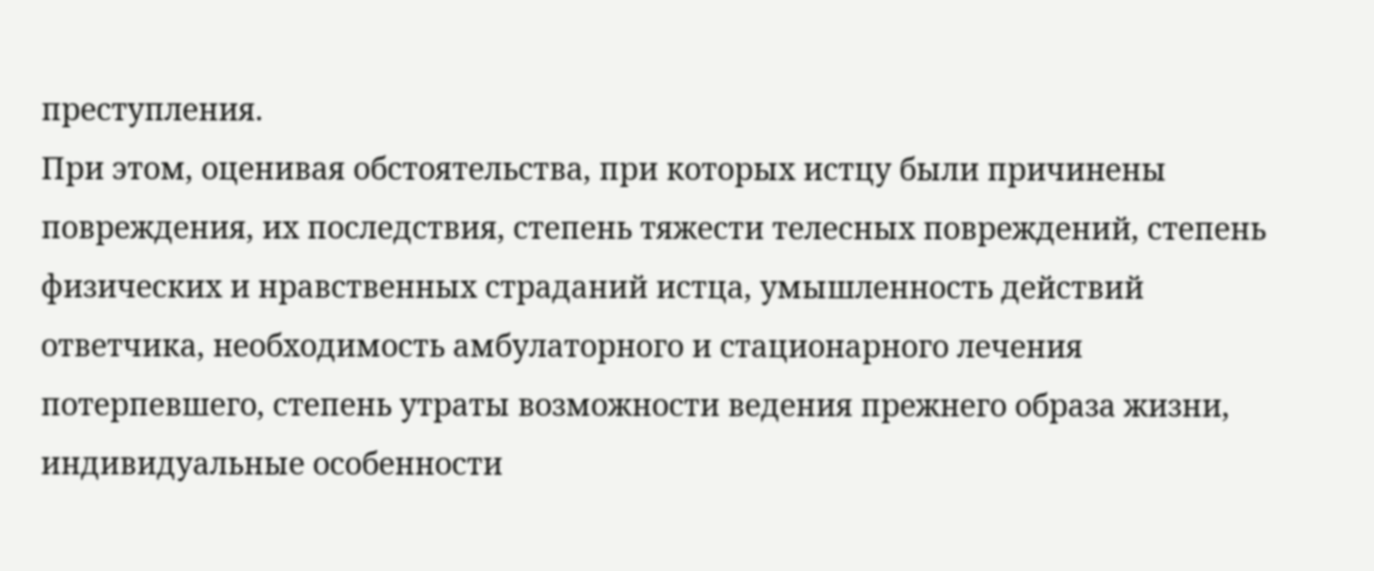преступления.
При этом, оценивая обстоятельства, при которых истцу были причинены повреждения, их последствия, степень тяжести телесных повреждений, степень физических и нравственных страданий истца, умышленность действий ответчика, необходимость амбулаторного и стационарного лечения потерпевшего, степень утраты возможности ведения прежнего образа жизни, индивидуальные особенности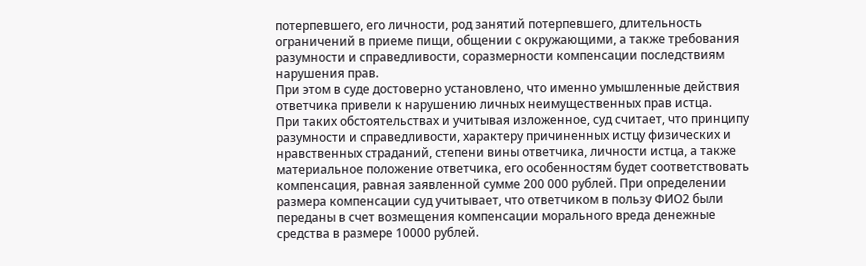потерпевшего, его личности, род занятий потерпевшего, длительность ограничений в приеме пищи, общении с окружающими, а также требования разумности и справедливости, соразмерности компенсации последствиям нарушения прав.
При этом в суде достоверно установлено, что именно умышленные действия ответчика привели к нарушению личных неимущественных прав истца.
При таких обстоятельствах и учитывая изложенное, суд считает, что принципу разумности и справедливости, характеру причиненных истцу физических и нравственных страданий, степени вины ответчика, личности истца, а также материальное положение ответчика, его особенностям будет соответствовать компенсация, равная заявленной сумме 200 000 рублей. При определении размера компенсации суд учитывает, что ответчиком в пользу ФИО2 были переданы в счет возмещения компенсации морального вреда денежные средства в размере 10000 рублей.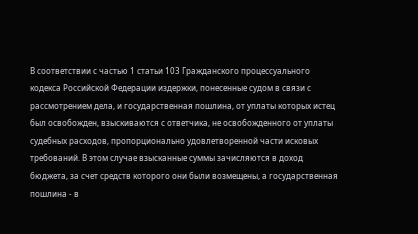В соответствии с частью 1 статьи 103 Гражданского процессуального кодекса Российской Федерации издержки, понесенные судом в связи с рассмотрением дела, и государственная пошлина, от уплаты которых истец был освобожден, взыскиваются с ответчика, не освобожденного от уплаты судебных расходов, пропорционально удовлетворенной части исковых требований. В этом случае взысканные суммы зачисляются в доход бюджета, за счет средств которого они были возмещены, а государственная пошлина - в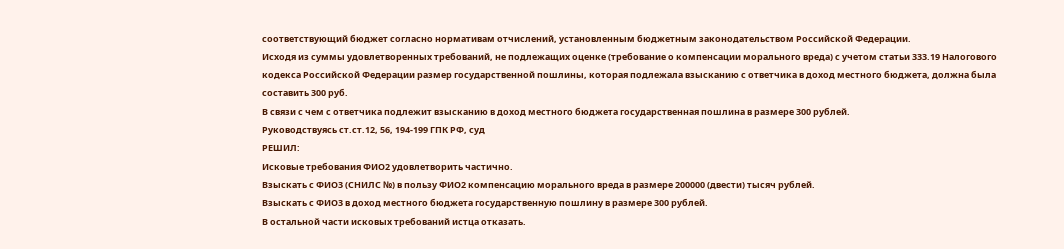соответствующий бюджет согласно нормативам отчислений, установленным бюджетным законодательством Российской Федерации.
Исходя из суммы удовлетворенных требований, не подлежащих оценке (требование о компенсации морального вреда) с учетом статьи 333.19 Налогового кодекса Российской Федерации размер государственной пошлины, которая подлежала взысканию с ответчика в доход местного бюджета, должна была составить 300 руб.
В связи с чем с ответчика подлежит взысканию в доход местного бюджета государственная пошлина в размере 300 рублей.
Руководствуясь ст.ст.12, 56, 194-199 ГПК РФ, суд
РЕШИЛ:
Исковые требования ФИО2 удовлетворить частично.
Взыскать с ФИО3 (СНИЛС №) в пользу ФИО2 компенсацию морального вреда в размере 200000 (двести) тысяч рублей.
Взыскать с ФИО3 в доход местного бюджета государственную пошлину в размере 300 рублей.
В остальной части исковых требований истца отказать.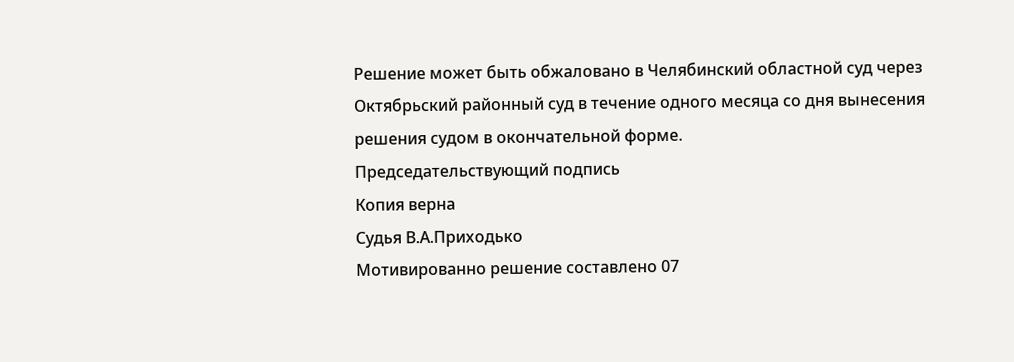Решение может быть обжаловано в Челябинский областной суд через Октябрьский районный суд в течение одного месяца со дня вынесения решения судом в окончательной форме.
Председательствующий подпись
Копия верна
Судья В.А.Приходько
Мотивированно решение составлено 07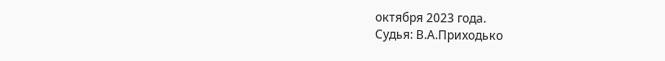октября 2023 года.
Судья: В.А.Приходько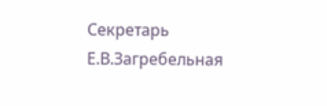Секретарь Е.В.Загребельная